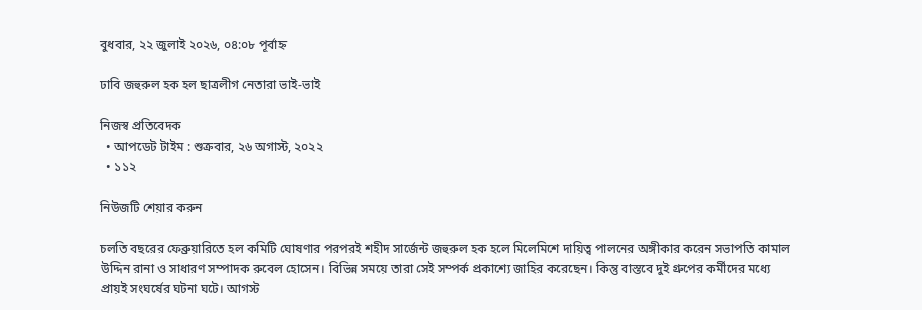বুধবার, ২২ জুলাই ২০২৬, ০৪:০৮ পূর্বাহ্ন

ঢাবি জহুরুল হক হল ছাত্রলীগ নেতারা ভাই-ভাই

নিজস্ব প্রতিবেদক
  • আপডেট টাইম : শুক্রবার, ২৬ অগাস্ট, ২০২২
  • ১১২

নিউজটি শেয়ার করুন

চলতি বছরের ফেব্রুয়ারিতে হল কমিটি ঘোষণার পরপরই শহীদ সার্জেন্ট জহুরুল হক হলে মিলেমিশে দায়িত্ব পালনের অঙ্গীকার করেন সভাপতি কামাল উদ্দিন রানা ও সাধারণ সম্পাদক রুবেল হোসেন। বিভিন্ন সময়ে তারা সেই সম্পর্ক প্রকাশ্যে জাহির করেছেন। কিন্তু বাস্তবে দুই গ্রুপের কর্মীদের মধ্যে প্রায়ই সংঘর্ষের ঘটনা ঘটে। আগস্ট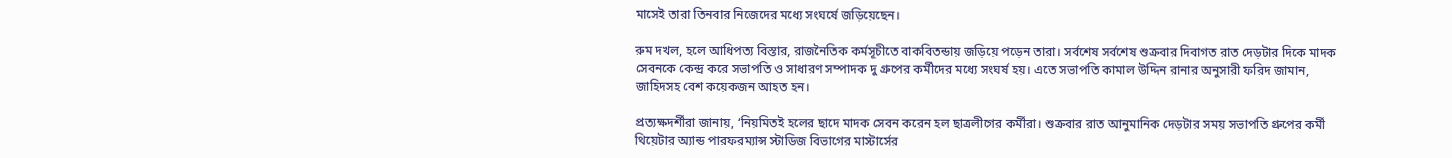মাসেই তারা তিনবার নিজেদের মধ্যে সংঘর্ষে জড়িয়েছেন।

রুম দখল, হলে আধিপত্য বিস্তার, রাজনৈতিক কর্মসূচীতে বাকবিতন্ডায় জড়িয়ে পড়েন তারা। সর্বশেষ সর্বশেষ শুক্রবার দিবাগত রাত দেড়টার দিকে মাদক সেবনকে কেন্দ্র করে সভাপতি ও সাধারণ সম্পাদক দু গ্রুপের কর্মীদের মধ্যে সংঘর্ষ হয়। এতে সভাপতি কামাল উদ্দিন রানার অনুসারী ফরিদ জামান, জাহিদসহ বেশ কয়েকজন আহত হন।

প্রত্যক্ষদর্শীরা জানায়, ‘নিয়মিতই হলের ছাদে মাদক সেবন করেন হল ছাত্রলীগের কর্মীরা। শুক্রবার রাত আনুমানিক দেড়টার সময় সভাপতি গ্রুপের কর্মী থিয়েটার অ্যান্ড পারফরম্যান্স স্টাডিজ বিভাগের মাস্টার্সের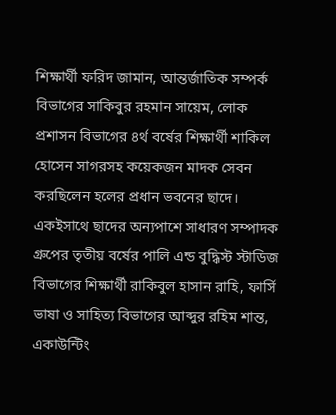শিক্ষার্থী ফরিদ জামান, আন্তর্জাতিক সম্পর্ক বিভাগের সাকিবুর রহমান সায়েম, লোক প্রশাসন বিভাগের ৪র্থ বর্ষের শিক্ষার্থী শাকিল হোসেন সাগরসহ কয়েকজন মাদক সেবন করছিলেন হলের প্রধান ভবনের ছাদে। একইসাথে ছাদের অন্যপাশে সাধারণ সম্পাদক গ্রুপের তৃতীয় বর্ষের পালি এন্ড বুদ্ধিস্ট স্টাডিজ বিভাগের শিক্ষার্থী রাকিবুল হাসান রাহি, ফার্সি ভাষা ও সাহিত্য বিভাগের আব্দুর রহিম শান্ত, একাউন্টিং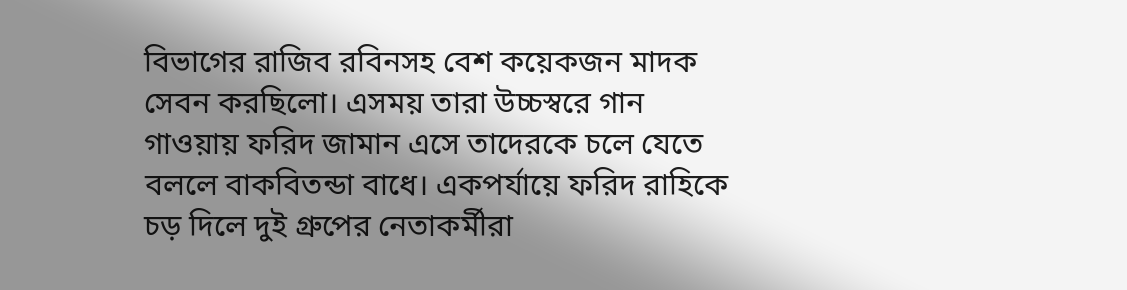বিভাগের রাজিব রবিনসহ বেশ কয়েকজন মাদক সেবন করছিলো। এসময় তারা উচ্চস্বরে গান গাওয়ায় ফরিদ জামান এসে তাদেরকে চলে যেতে বললে বাকবিতন্ডা বাধে। একপর্যায়ে ফরিদ রাহিকে চড় দিলে দুই গ্রুপের নেতাকর্মীরা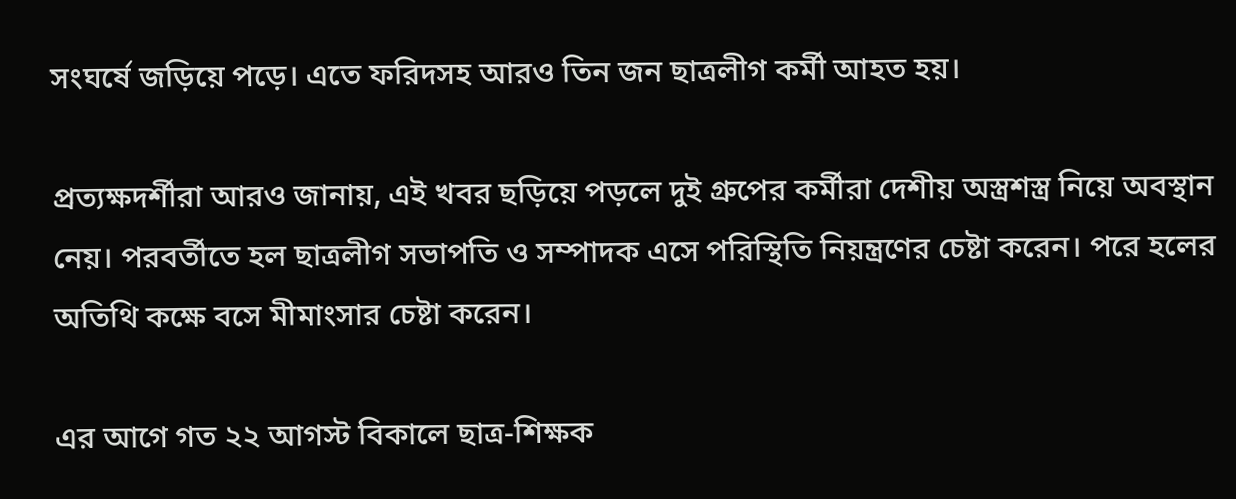সংঘর্ষে জড়িয়ে পড়ে। এতে ফরিদসহ আরও তিন জন ছাত্রলীগ কর্মী আহত হয়।

প্রত্যক্ষদর্শীরা আরও জানায়, এই খবর ছড়িয়ে পড়লে দুই গ্রুপের কর্মীরা দেশীয় অস্ত্রশস্ত্র নিয়ে অবস্থান নেয়। পরবর্তীতে হল ছাত্রলীগ সভাপতি ও সম্পাদক এসে পরিস্থিতি নিয়ন্ত্রণের চেষ্টা করেন। পরে হলের অতিথি কক্ষে বসে মীমাংসার চেষ্টা করেন।

এর আগে গত ২২ আগস্ট বিকালে ছাত্র-শিক্ষক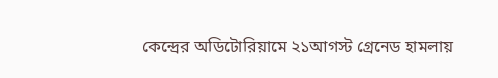কেন্দ্রের অডিটোরিয়ামে ২১আগস্ট গ্রেনেড হামলায়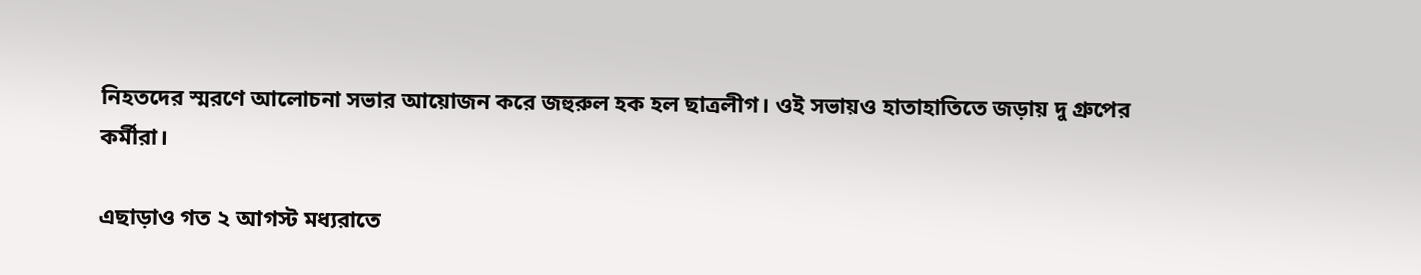নিহতদের স্মরণে আলোচনা সভার আয়োজন করে জহুরুল হক হল ছাত্রলীগ। ওই সভায়ও হাতাহাতিতে জড়ায় দু গ্রুপের কর্মীরা।

এছাড়াও গত ২ আগস্ট মধ্যরাতে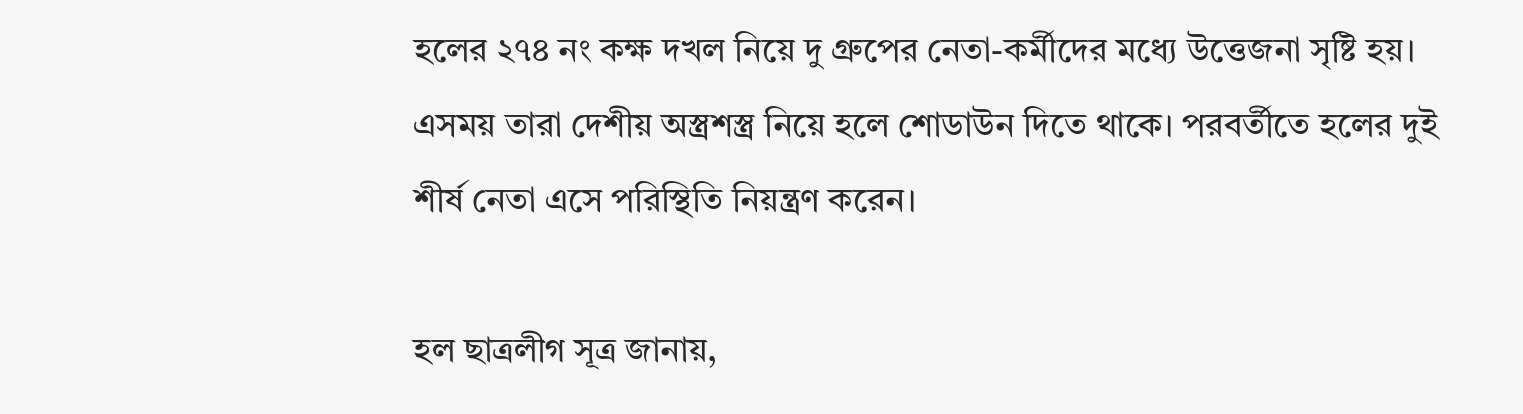হলের ২৭৪ নং কক্ষ দখল নিয়ে দু গ্রুপের নেতা-কর্মীদের মধ্যে উত্তেজনা সৃষ্টি হয়। এসময় তারা দেশীয় অস্ত্রশস্ত্র নিয়ে হলে শোডাউন দিতে থাকে। পরবর্তীতে হলের দুই শীর্ষ নেতা এসে পরিস্থিতি নিয়ন্ত্রণ করেন।

হল ছাত্রলীগ সূত্র জানায়,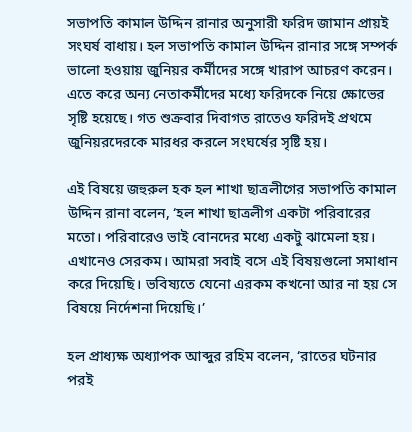সভাপতি কামাল উদ্দিন রানার অনুসারী ফরিদ জামান প্রায়ই সংঘর্ষ বাধায়। হল সভাপতি কামাল উদ্দিন রানার সঙ্গে সম্পর্ক ভালো হওয়ায় জুনিয়র কর্মীদের সঙ্গে খারাপ আচরণ করেন। এতে করে অন্য নেতাকর্মীদের মধ্যে ফরিদকে নিয়ে ক্ষোভের সৃষ্টি হয়েছে। গত শুক্রবার দিবাগত রাতেও ফরিদই প্রথমে জুনিয়রদেরকে মারধর করলে সংঘর্ষের সৃষ্টি হয়।

এই বিষয়ে জহুরুল হক হল শাখা ছাত্রলীগের সভাপতি কামাল উদ্দিন রানা বলেন, ‘হল শাখা ছাত্রলীগ একটা পরিবারের মতো। পরিবারেও ভাই বোনদের মধ্যে একটু ঝামেলা হয়। এখানেও সেরকম। আমরা সবাই বসে এই বিষয়গুলো সমাধান করে দিয়েছি। ভবিষ্যতে যেনো এরকম কখনো আর না হয় সে বিষয়ে নির্দেশনা দিয়েছি।’

হল প্রাধ্যক্ষ অধ্যাপক আব্দুর রহিম বলেন, ‘রাতের ঘটনার পরই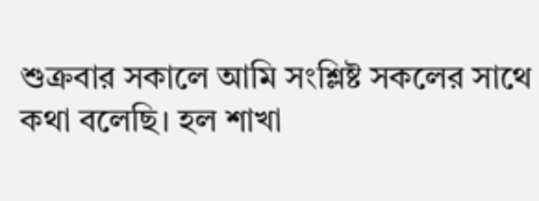শুক্রবার সকালে আমি সংশ্লিষ্ট সকলের সাথে কথা বলেছি। হল শাখা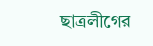ছাত্রলীগের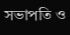সভাপতি ও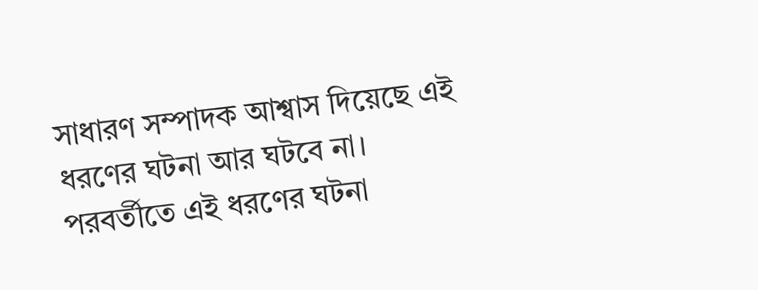সাধারণ সম্পাদক আশ্বাস দিয়েছে এই ধরণের ঘটনা আর ঘটবে না। পরবর্তীতে এই ধরণের ঘটনা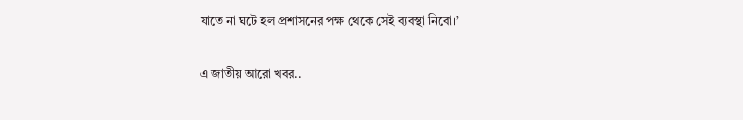যাতে না ঘটে হল প্রশাসনের পক্ষ থেকে সেই ব্যবস্থা নিবো।’

এ জাতীয় আরো খবর..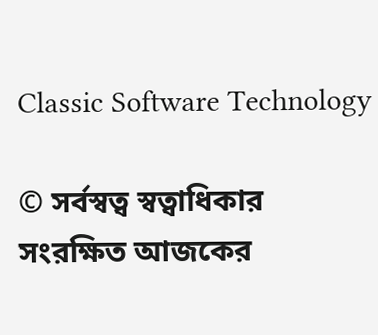Classic Software Technology

© সর্বস্বত্ব স্বত্বাধিকার সংরক্ষিত আজকের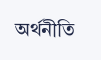অর্থনীতি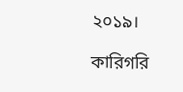২০১৯।

কারিগরি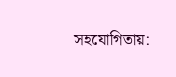সহযোগিতায়: